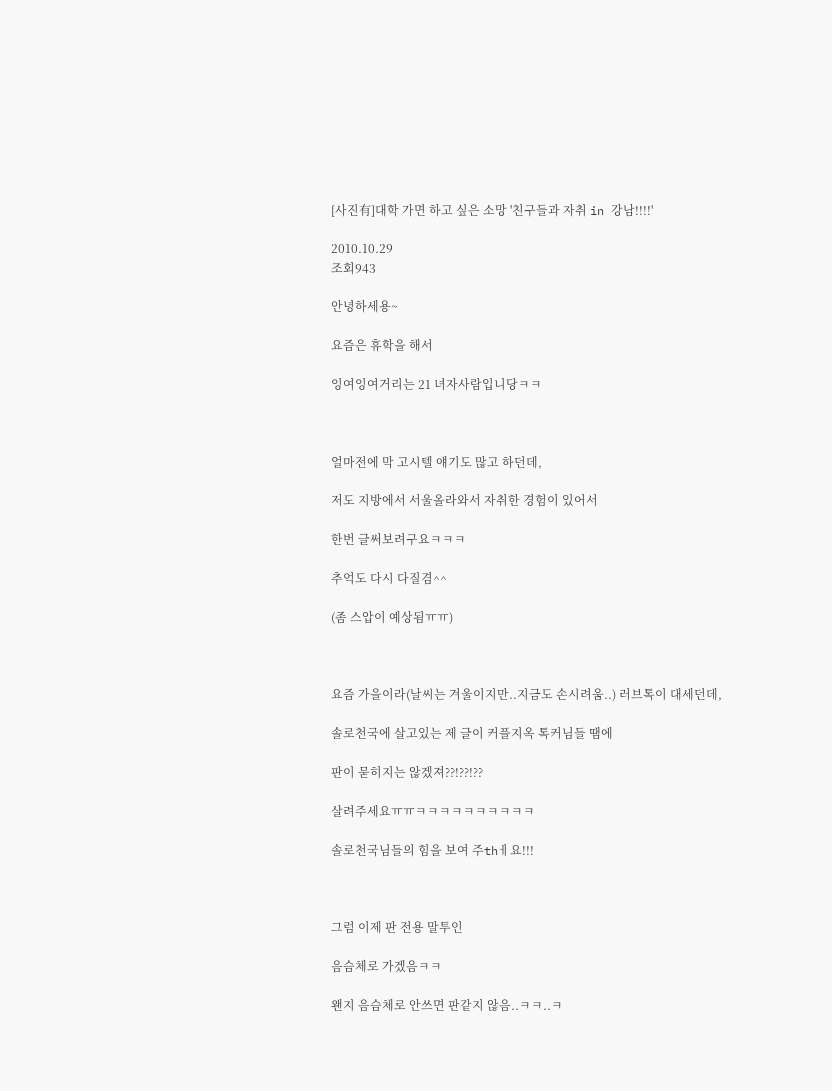[사진有]대학 가면 하고 싶은 소망 '친구들과 자취 in 강남!!!!'

2010.10.29
조회943

안녕하세용~

요즘은 휴학을 해서

잉여잉여거리는 21 녀자사람입니당ㅋㅋ



얼마전에 막 고시텔 얘기도 많고 하던데,

저도 지방에서 서울올라와서 자취한 경험이 있어서

한번 글써보려구요ㅋㅋㅋ

추억도 다시 다질겸^^

(좀 스압이 예상됨ㅠㅠ)



요즘 가을이라(날씨는 겨울이지만..지금도 손시려움..) 러브톡이 대세던데,

솔로천국에 살고있는 제 글이 커플지옥 톡커님들 땜에

판이 묻히지는 않겠져??!??!??

살려주세요ㅠㅠㅋㅋㅋㅋㅋㅋㅋㅋㅋㅋ

솔로천국님들의 힘을 보여 주thㅔ요!!!



그럼 이제 판 전용 말투인

음슴체로 가겠음ㅋㅋ

왠지 음슴체로 안쓰면 판같지 않음..ㅋㅋ..ㅋ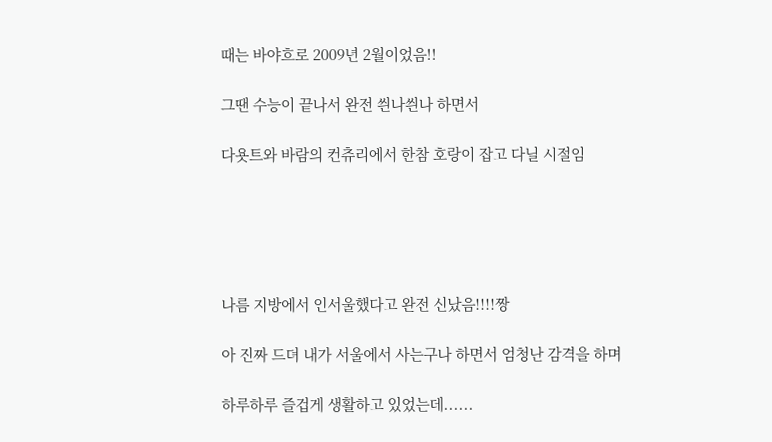때는 바야흐로 2009년 2월이었음!!

그땐 수능이 끝나서 완전 씐나씐나 하면서

다욧트와 바람의 컨츄리에서 한참 호랑이 잡고 다닐 시절임





나름 지방에서 인서울했다고 완전 신났음!!!!짱

아 진짜 드뎌 내가 서울에서 사는구나 하면서 엄청난 감격을 하며

하루하루 즐겁게 생활하고 있었는데......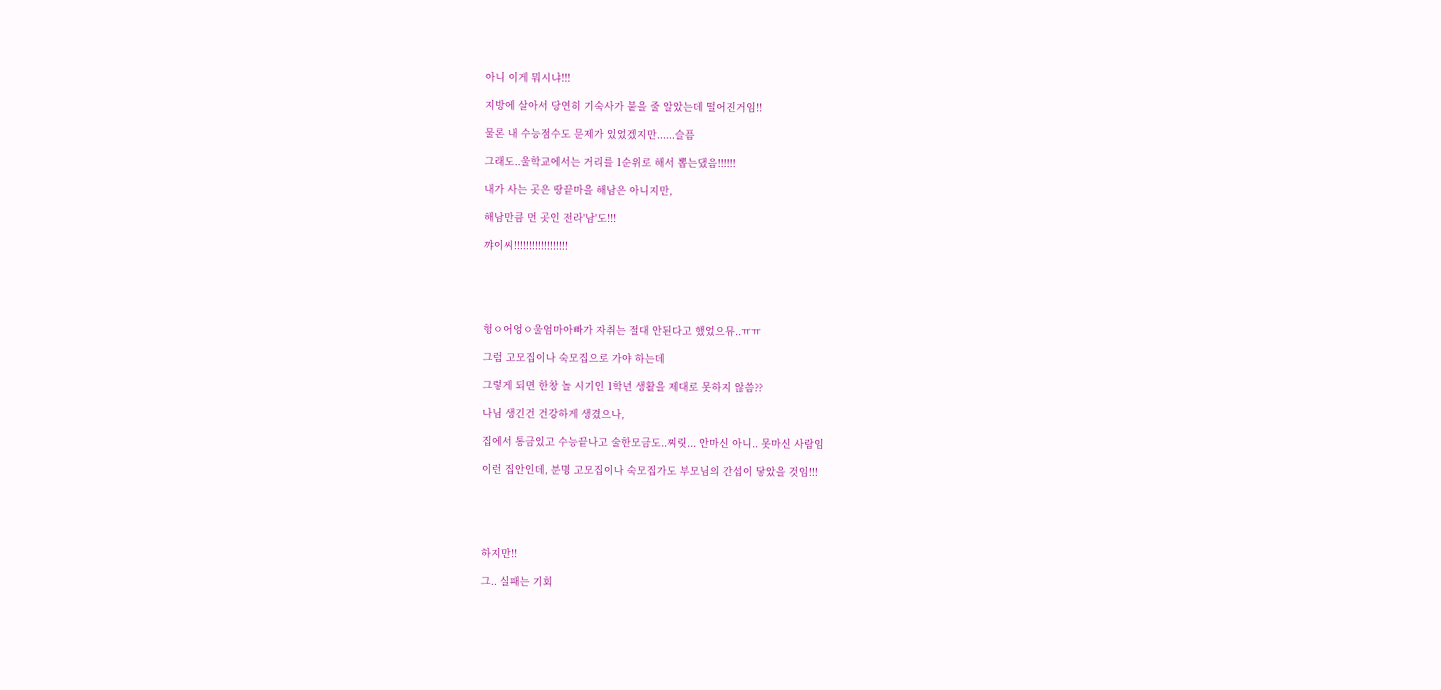아니 이게 뭐시냐!!!

지방에 살아서 당연히 기숙사가 붙을 줄 알았는데 떨어진거임!!

물론 내 수능점수도 문제가 있었겠지만......슬픔

그래도..울학교에서는 거리를 1순위로 해서 뽑는댔음!!!!!!

내가 사는 곳은 땅끝마을 해남은 아니지만,

해남만큼 먼 곳인 전라'남'도!!!

꺄이씨!!!!!!!!!!!!!!!!!!





헝ㅇ어엉ㅇ울엄마아빠가 자취는 절대 안된다고 했었으뮤..ㅠㅠ

그럼 고모집이나 숙모집으로 가야 하는데

그렇게 되면 한창 놀 시기인 1학년 생활을 제대로 못하지 않씀??

나님 생긴건 건강하게 생겼으나,

집에서 통금있고 수능끝나고 술한모금도..찌릿... 안마신 아니.. 못마신 사람임

이런 집안인데, 분명 고모집이나 숙모집가도 부모님의 간섭이 닿았을 것임!!!





하지만!!

그.. 실패는 기회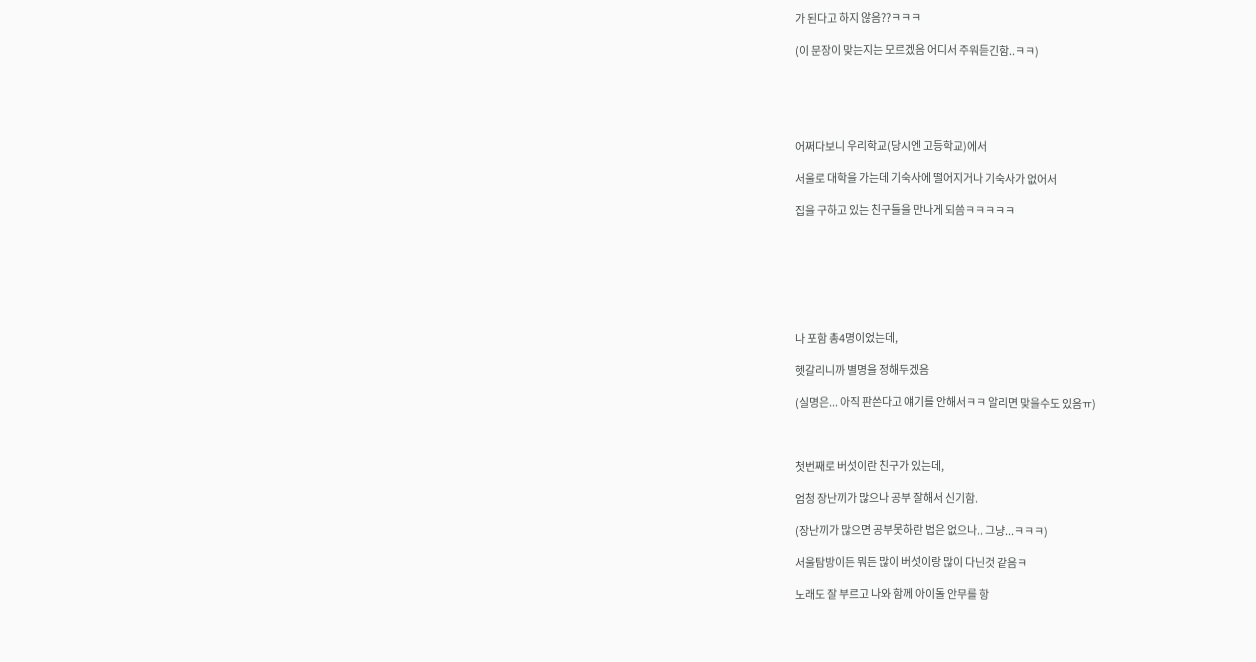가 된다고 하지 않음??ㅋㅋㅋ

(이 문장이 맞는지는 모르겠음 어디서 주워듣긴함..ㅋㅋ)





어쩌다보니 우리학교(당시엔 고등학교)에서

서울로 대학을 가는데 기숙사에 떨어지거나 기숙사가 없어서

집을 구하고 있는 친구들을 만나게 되씀ㅋㅋㅋㅋㅋ







나 포함 총4명이었는데,

헷갈리니까 별명을 정해두겠음

(실명은... 아직 판쓴다고 얘기를 안해서ㅋㅋ 알리면 맞을수도 있음ㅠ)



첫번째로 버섯이란 친구가 있는데,

엄청 장난끼가 많으나 공부 잘해서 신기함.

(장난끼가 많으면 공부못하란 법은 없으나.. 그냥...ㅋㅋㅋ)

서울탐방이든 뭐든 많이 버섯이랑 많이 다닌것 같음ㅋ

노래도 잘 부르고 나와 함께 아이돌 안무를 항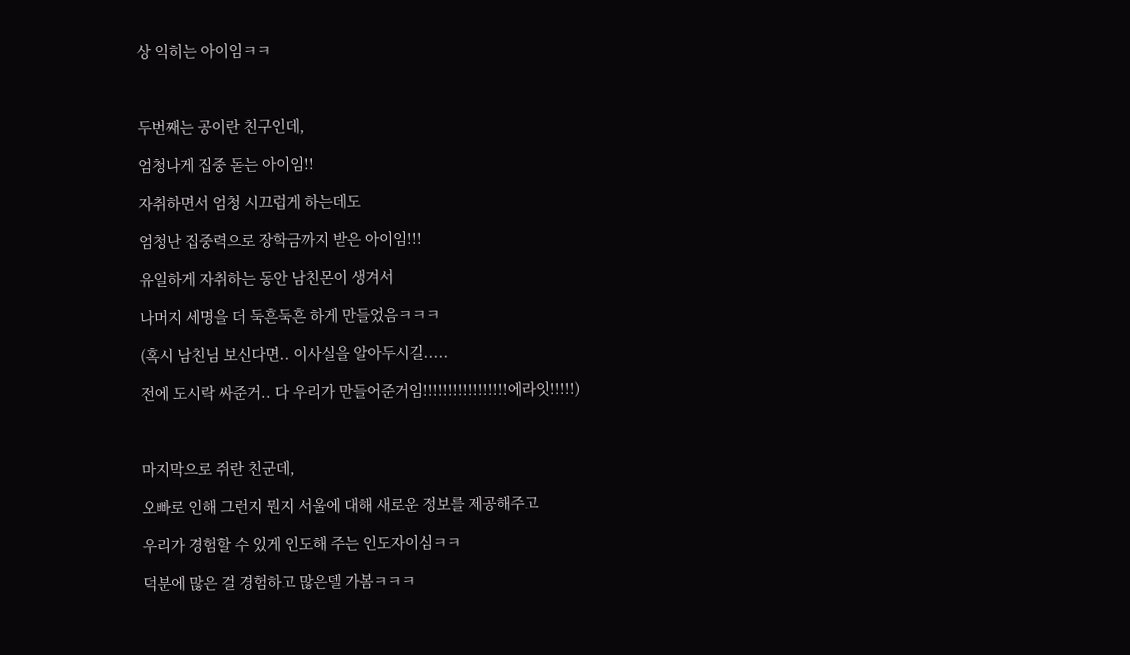상 익히는 아이임ㅋㅋ



두번째는 공이란 친구인데,

엄청나게 집중 돋는 아이임!!

자취하면서 엄청 시끄럽게 하는데도

엄청난 집중력으로 장학금까지 받은 아이임!!!

유일하게 자취하는 동안 남친몬이 생겨서

나머지 세명을 더 둑흔둑흔 하게 만들었음ㅋㅋㅋ

(혹시 남친님 보신다면.. 이사실을 알아두시길.....

전에 도시락 싸준거.. 다 우리가 만들어준거임!!!!!!!!!!!!!!!!!에라잇!!!!!)



마지막으로 쥐란 친군데,

오빠로 인해 그런지 뭔지 서울에 대해 새로운 정보를 제공해주고

우리가 경험할 수 있게 인도해 주는 인도자이심ㅋㅋ

덕분에 많은 걸 경험하고 많은델 가봄ㅋㅋㅋ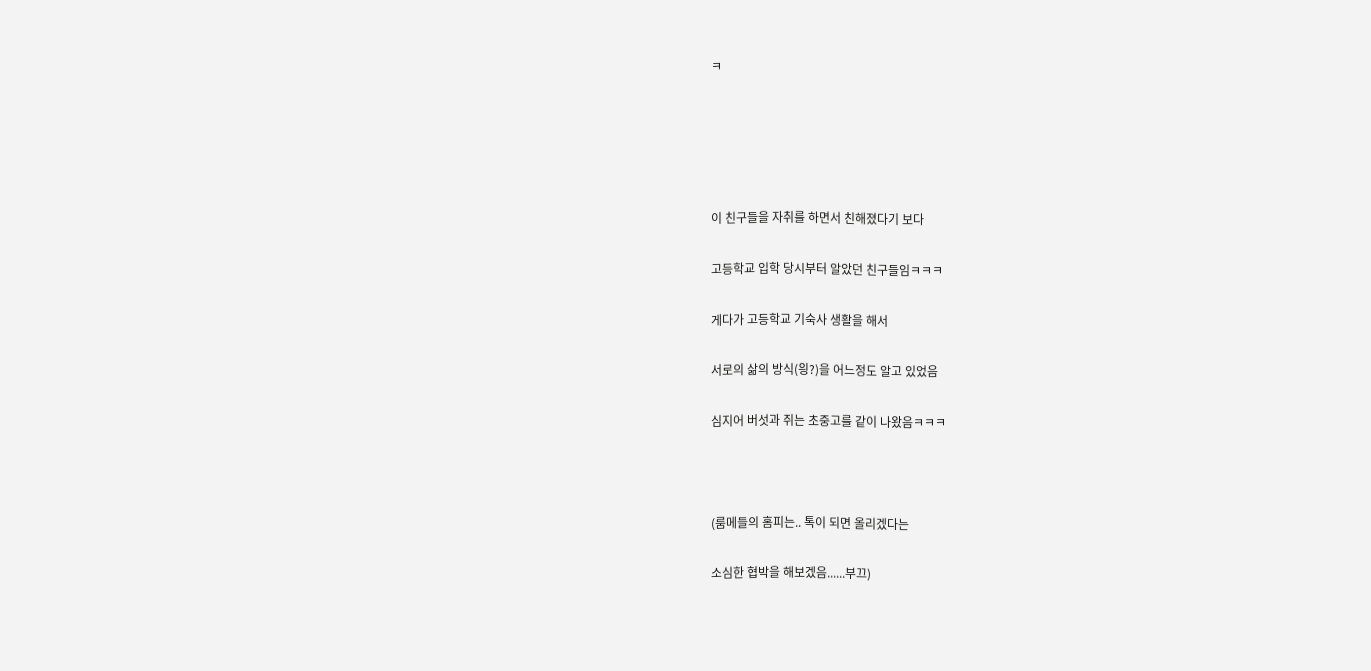ㅋ





이 친구들을 자취를 하면서 친해졌다기 보다

고등학교 입학 당시부터 알았던 친구들임ㅋㅋㅋ

게다가 고등학교 기숙사 생활을 해서

서로의 삶의 방식(읭?)을 어느정도 알고 있었음

심지어 버섯과 쥐는 초중고를 같이 나왔음ㅋㅋㅋ



(룸메들의 홈피는.. 톡이 되면 올리겠다는

소심한 협박을 해보겠음......부끄)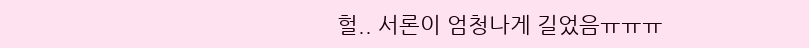헐.. 서론이 엄청나게 길었음ㅠㅠㅠ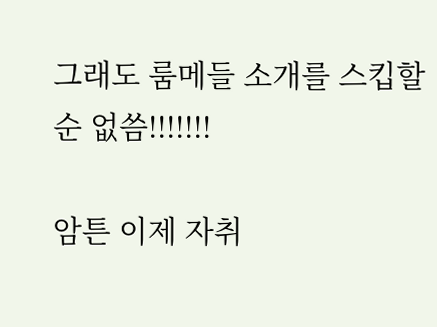그래도 룸메들 소개를 스킵할 순 없씀!!!!!!!

암튼 이제 자취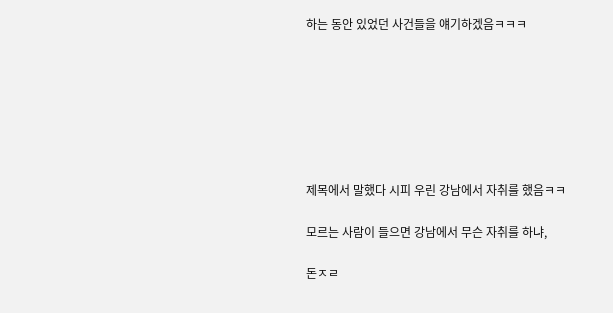하는 동안 있었던 사건들을 얘기하겠음ㅋㅋㅋ







제목에서 말했다 시피 우린 강남에서 자취를 했음ㅋㅋ

모르는 사람이 들으면 강남에서 무슨 자취를 하냐,

돈ㅈㄹ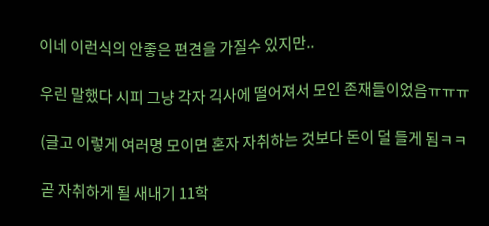이네 이런식의 안좋은 편견을 가질수 있지만..

우린 말했다 시피 그냥 각자 긱사에 떨어져서 모인 존재들이었음ㅠㅠㅠ

(글고 이렇게 여러명 모이면 혼자 자취하는 것보다 돈이 덜 들게 됨ㅋㅋ

곧 자취하게 될 새내기 11학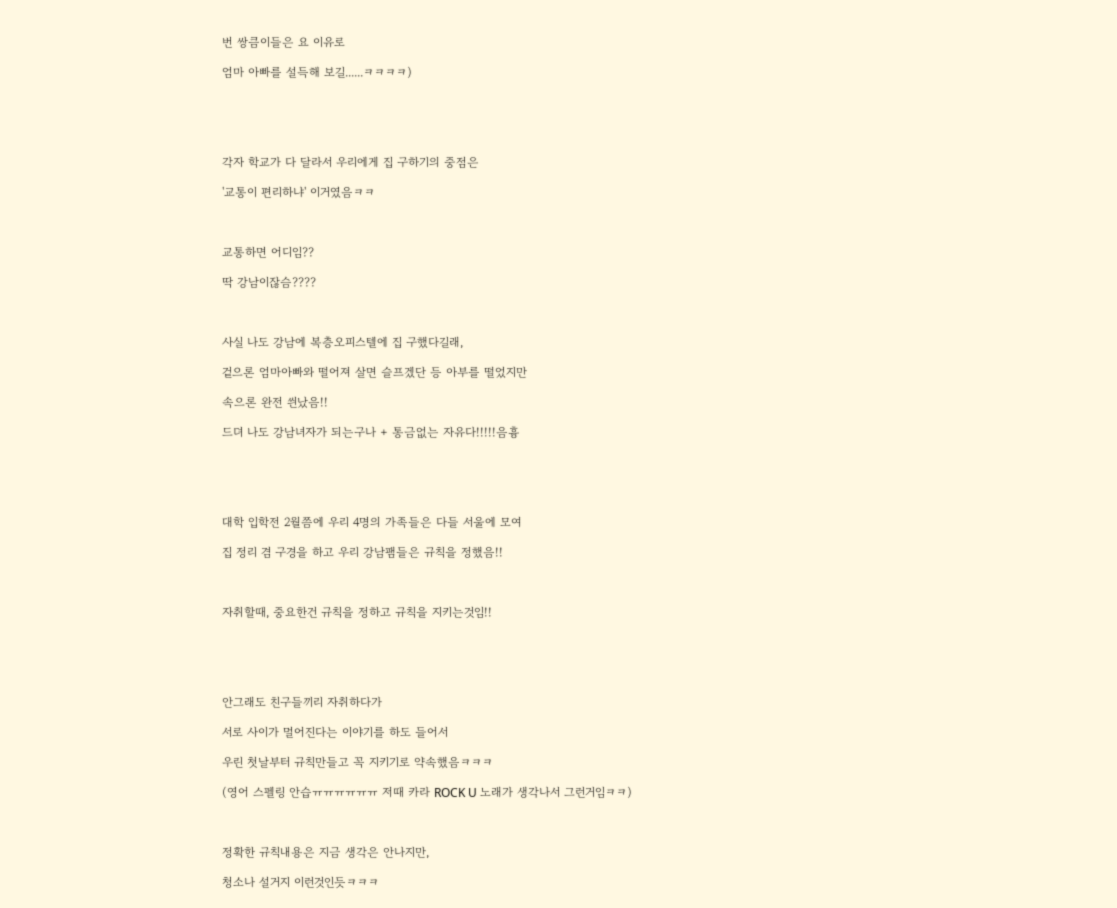번 쌍큼이들은 요 이유로

엄마 아빠를 설득해 보길......ㅋㅋㅋㅋ)





각자 학교가 다 달라서 우리에게 집 구하기의 중점은

'교통이 편리하냐' 이거였음ㅋㅋ



교통하면 어디임??

딱 강남이잖슴????



사실 나도 강남에 복층오피스텔에 집 구했다길래,

겉으론 엄마아빠와 떨어져 살면 슬프겠단 등 아부를 떨었지만

속으론 완전 씐났음!!

드뎌 나도 강남녀자가 되는구나 + 통금없는 자유다!!!!!음흉





대학 입학전 2월쯤에 우리 4명의 가족들은 다들 서울에 모여

집 정리 겸 구경을 하고 우리 강남팸들은 규칙을 정했음!!



자취할때, 중요한건 규칙을 정하고 규칙을 지키는것임!!





안그래도 친구들끼리 자취하다가

서로 사이가 멀어진다는 이야기를 하도 들어서

우린 첫날부터 규칙만들고 꼭 지키기로 약속했음ㅋㅋㅋ

(영어 스펠링 안습ㅠㅠㅠㅠㅠㅠ 저때 카라 ROCK U 노래가 생각나서 그런거임ㅋㅋ)



정확한 규칙내용은 지금 생각은 안나지만,

청소나 설거지 이런것인듯ㅋㅋㅋ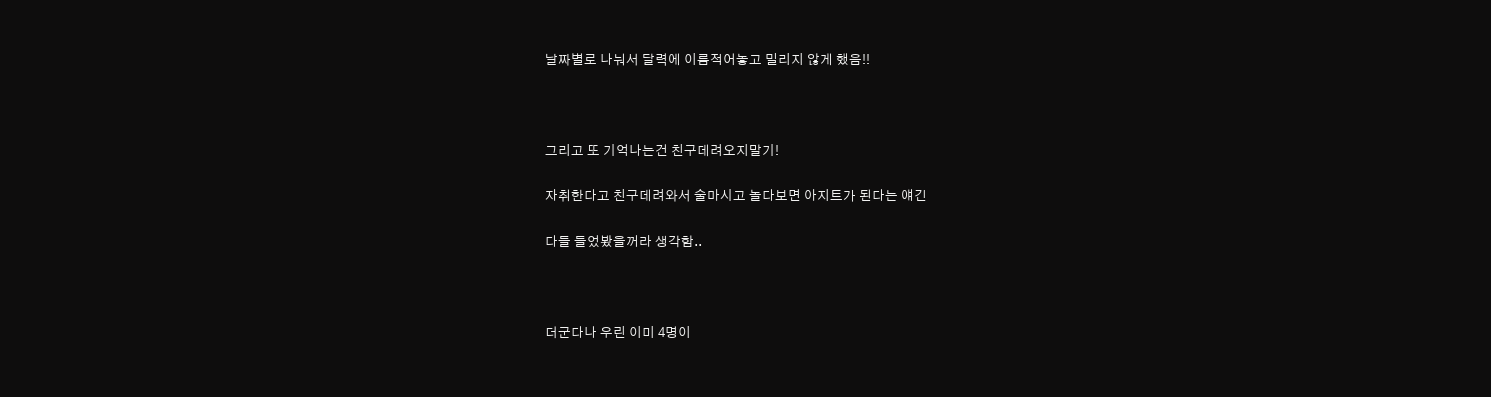날짜별로 나눠서 달력에 이름적어놓고 밀리지 않게 했음!!



그리고 또 기억나는건 친구데려오지말기!

자취한다고 친구데려와서 술마시고 놀다보면 아지트가 된다는 얘긴

다들 들었봤을꺼라 생각함..



더군다나 우린 이미 4명이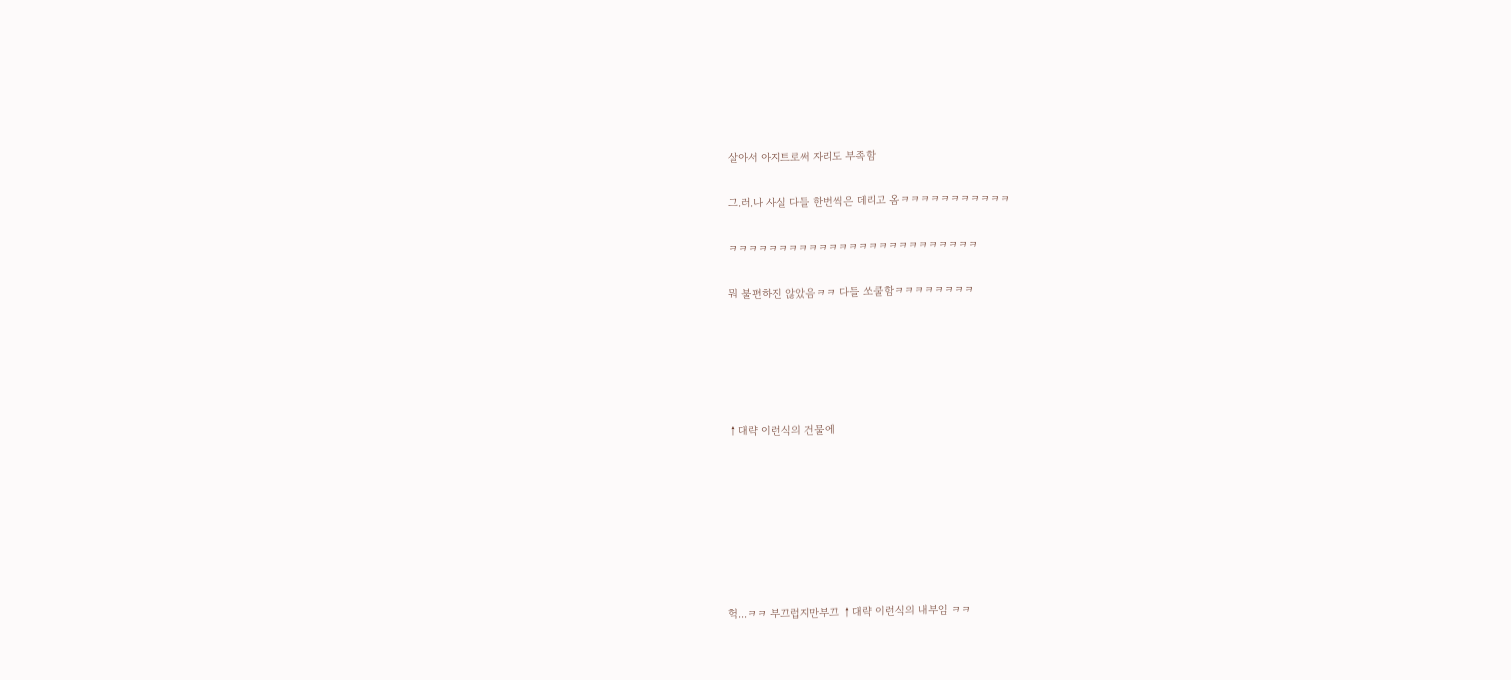살아서 아지트로써 자리도 부족함

그.러.나 사실 다들 한번씩은 데리고 옴ㅋㅋㅋㅋㅋㅋㅋㅋㅋㅋㅋ

ㅋㅋㅋㅋㅋㅋㅋㅋㅋㅋㅋㅋㅋㅋㅋㅋㅋㅋㅋㅋㅋㅋㅋㅋㅋ

뭐 불편하진 않았음ㅋㅋ 다들 쏘쿨함ㅋㅋㅋㅋㅋㅋㅋㅋ





↑대략 이런식의 건물에







헉...ㅋㅋ 부끄럽지만부끄 ↑대략 이런식의 내부임 ㅋㅋ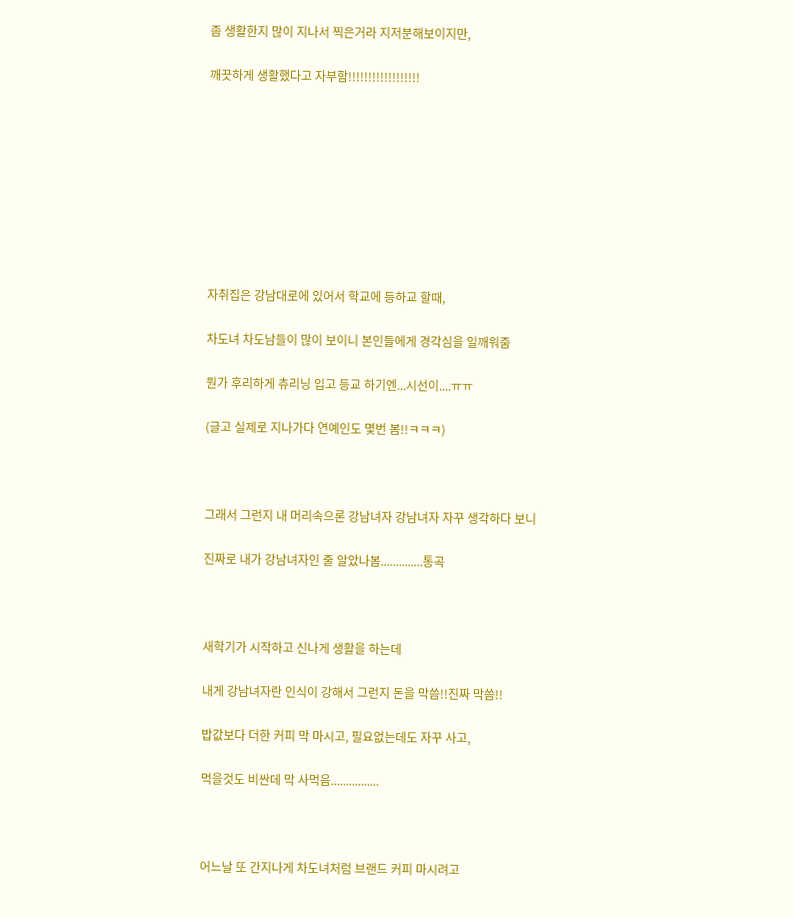좀 생활한지 많이 지나서 찍은거라 지저분해보이지만,

깨끗하게 생활했다고 자부함!!!!!!!!!!!!!!!!!!









자취집은 강남대로에 있어서 학교에 등하교 할때,

차도녀 차도남들이 많이 보이니 본인들에게 경각심을 일깨워줌

뭔가 후리하게 츄리닝 입고 등교 하기엔...시선이....ㅠㅠ

(글고 실제로 지나가다 연예인도 몇번 봄!!ㅋㅋㅋ)



그래서 그런지 내 머리속으론 강남녀자 강남녀자 자꾸 생각하다 보니

진짜로 내가 강남녀자인 줄 알았나봄..............통곡



새학기가 시작하고 신나게 생활을 하는데

내게 강남녀자란 인식이 강해서 그런지 돈을 막씀!!진짜 막씀!!

밥값보다 더한 커피 막 마시고, 필요없는데도 자꾸 사고,

먹을것도 비싼데 막 사먹음................



어느날 또 간지나게 차도녀처럼 브랜드 커피 마시려고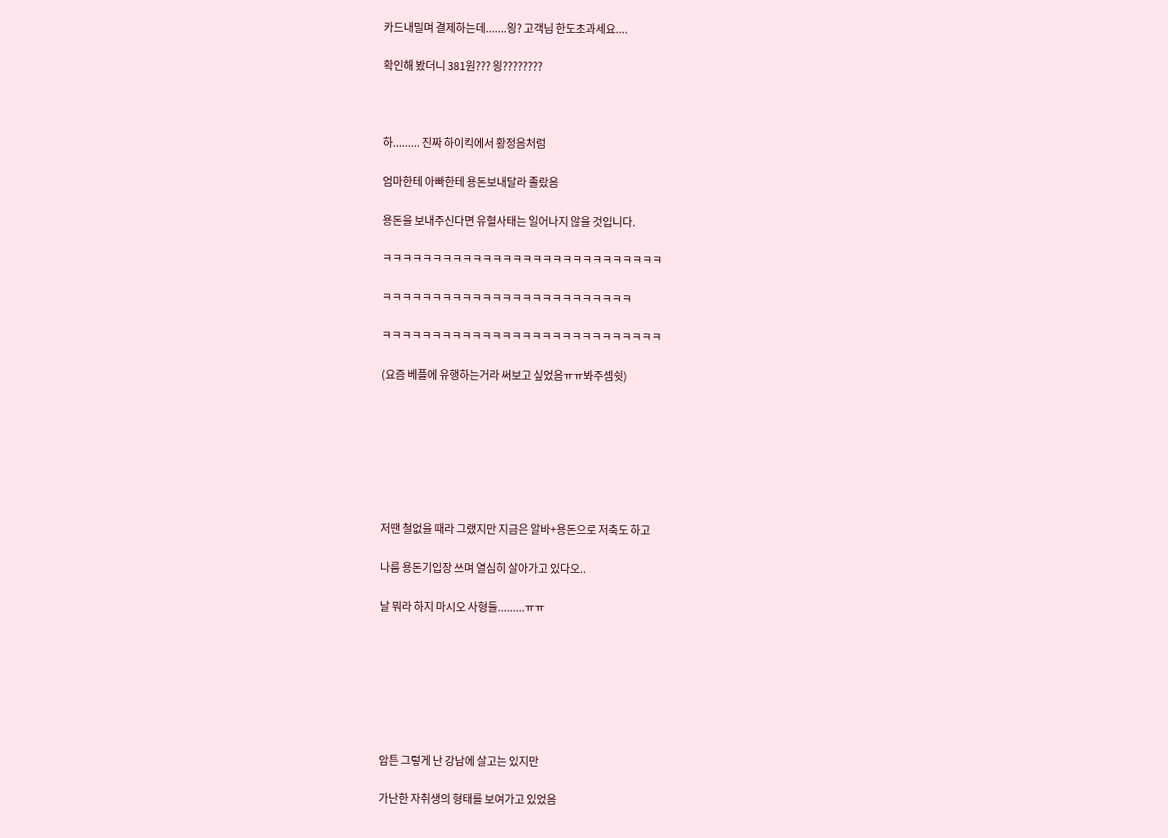카드내밀며 결제하는데.......읭? 고객님 한도초과세요....

확인해 봤더니 381원??? 읭????????



하......... 진짜 하이킥에서 황정음처럼

엄마한테 아빠한테 용돈보내달라 졸랐음

용돈을 보내주신다면 유혈사태는 일어나지 않을 것입니다.

ㅋㅋㅋㅋㅋㅋㅋㅋㅋㅋㅋㅋㅋㅋㅋㅋㅋㅋㅋㅋㅋㅋㅋㅋㅋㅋㅋㅋ

ㅋㅋㅋㅋㅋㅋㅋㅋㅋㅋㅋㅋㅋㅋㅋㅋㅋㅋㅋㅋㅋㅋㅋㅋㅋ

ㅋㅋㅋㅋㅋㅋㅋㅋㅋㅋㅋㅋㅋㅋㅋㅋㅋㅋㅋㅋㅋㅋㅋㅋㅋㅋㅋㅋ

(요즘 베플에 유행하는거라 써보고 싶었음ㅠㅠ봐주셈쉿)







저땐 철없을 때라 그랬지만 지금은 알바+용돈으로 저축도 하고

나름 용돈기입장 쓰며 열심히 살아가고 있다오..

날 뭐라 하지 마시오 사형들.........ㅠㅠ







암튼 그렇게 난 강남에 살고는 있지만

가난한 자취생의 형태를 보여가고 있었음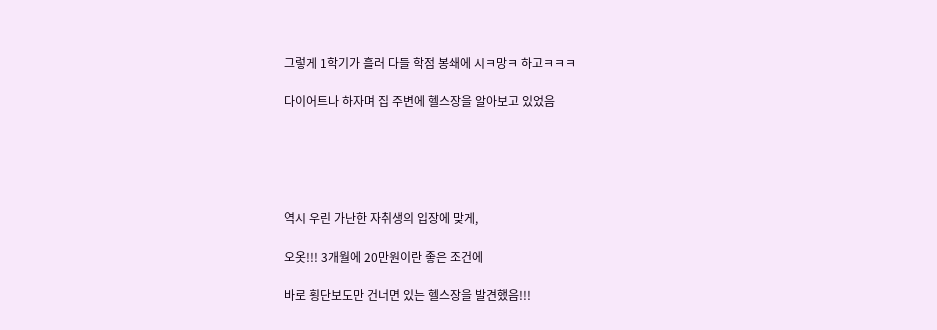그렇게 1학기가 흘러 다들 학점 봉쇄에 시ㅋ망ㅋ 하고ㅋㅋㅋ

다이어트나 하자며 집 주변에 헬스장을 알아보고 있었음





역시 우린 가난한 자취생의 입장에 맞게,

오옷!!! 3개월에 20만원이란 좋은 조건에

바로 횡단보도만 건너면 있는 헬스장을 발견했음!!!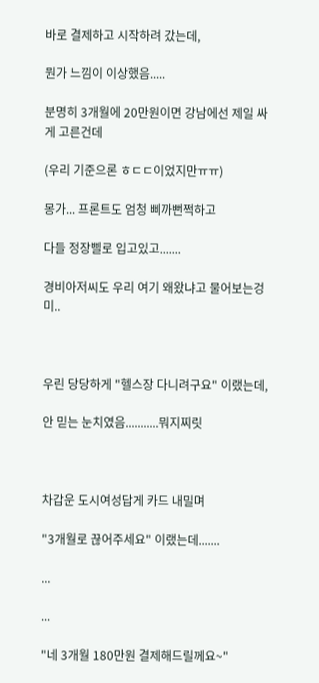바로 결제하고 시작하려 갔는데,

뭔가 느낌이 이상했음.....

분명히 3개월에 20만원이면 강남에선 제일 싸게 고른건데

(우리 기준으론 ㅎㄷㄷ이었지만ㅠㅠ)

몽가... 프론트도 엄청 삐까뻔쩍하고

다들 정장삘로 입고있고.......

경비아저씨도 우리 여기 왜왔냐고 물어보는겅미..



우린 당당하게 "헬스장 다니려구요" 이랬는데,

안 믿는 눈치였음...........뭐지찌릿



차갑운 도시여성답게 카드 내밀며

"3개월로 끊어주세요" 이랬는데.......

...

...

"네 3개월 180만원 결제해드릴께요~"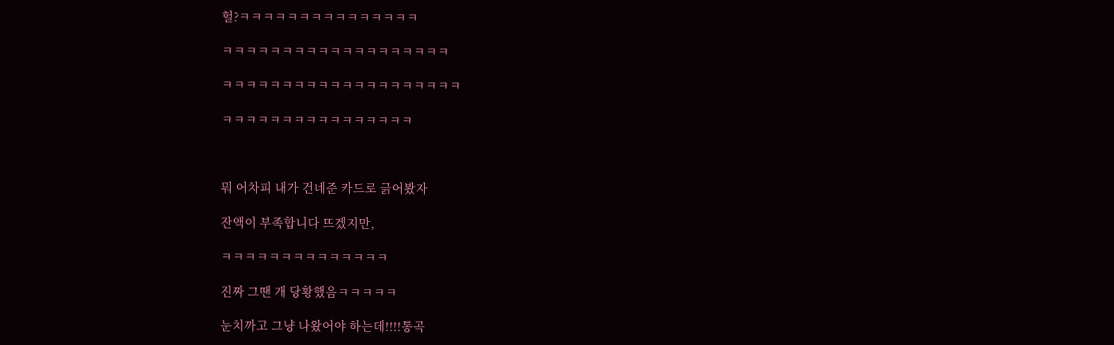헐?ㅋㅋㅋㅋㅋㅋㅋㅋㅋㅋㅋㅋㅋㅋㅋ

ㅋㅋㅋㅋㅋㅋㅋㅋㅋㅋㅋㅋㅋㅋㅋㅋㅋㅋㅋ

ㅋㅋㅋㅋㅋㅋㅋㅋㅋㅋㅋㅋㅋㅋㅋㅋㅋㅋㅋㅋ

ㅋㅋㅋㅋㅋㅋㅋㅋㅋㅋㅋㅋㅋㅋㅋㅋ



뭐 어차피 내가 건네준 카드로 긁어봤자

잔액이 부족합니다 뜨겠지만,

ㅋㅋㅋㅋㅋㅋㅋㅋㅋㅋㅋㅋㅋㅋ

진짜 그땐 개 당황했음ㅋㅋㅋㅋㅋ

눈치까고 그냥 나왔어야 하는데!!!!통곡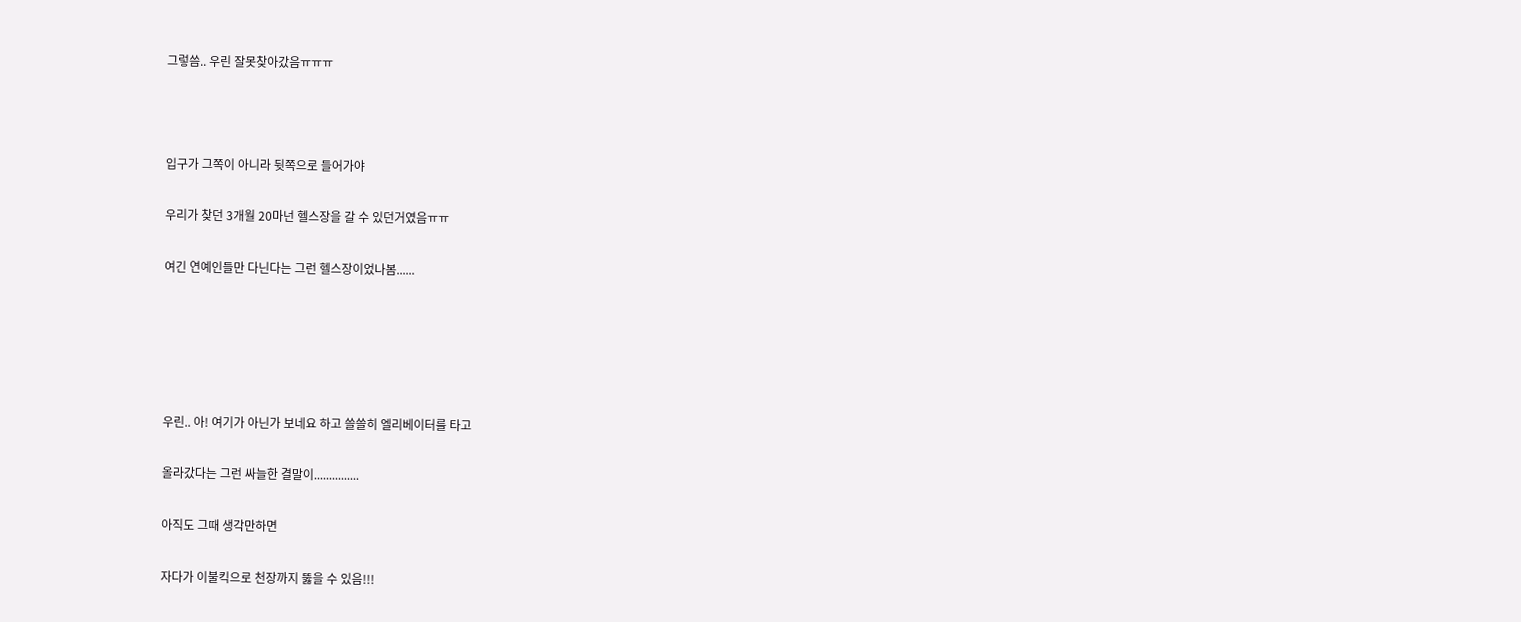그렇씀.. 우린 잘못찾아갔음ㅠㅠㅠ



입구가 그쪽이 아니라 뒷쪽으로 들어가야

우리가 찾던 3개월 20마넌 헬스장을 갈 수 있던거였음ㅠㅠ

여긴 연예인들만 다닌다는 그런 헬스장이었나봄......





우린.. 아! 여기가 아닌가 보네요 하고 쓸쓸히 엘리베이터를 타고

올라갔다는 그런 싸늘한 결말이...............

아직도 그때 생각만하면

자다가 이불킥으로 천장까지 뚫을 수 있음!!!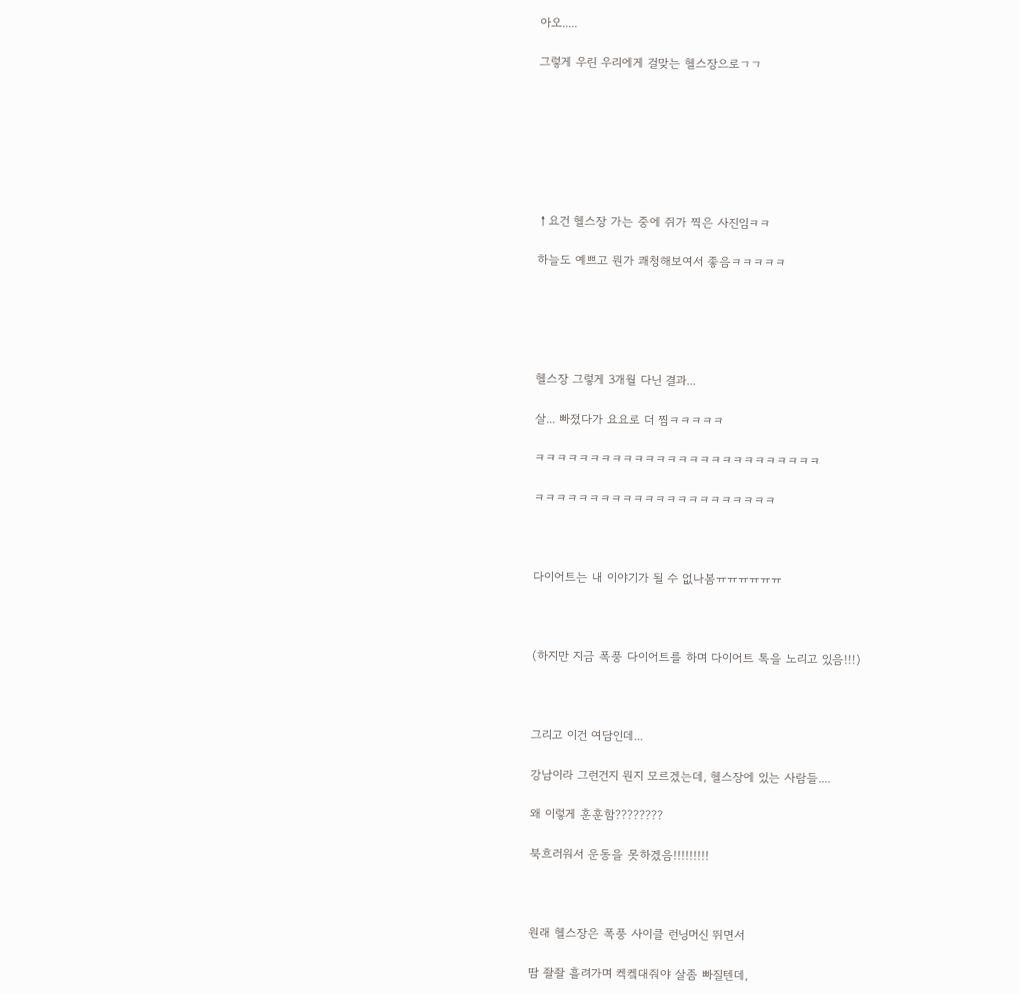아오.....

그렇게 우린 우리에게 걸맞는 헬스장으로ㄱㄱ







↑요건 헬스장 가는 중에 쥐가 찍은 사진임ㅋㅋ

하늘도 예쁘고 뭔가 쾌청해보여서 좋음ㅋㅋㅋㅋㅋ





헬스장 그렇게 3개월 다닌 결과...

살... 빠졌다가 요요로 더 찜ㅋㅋㅋㅋㅋ

ㅋㅋㅋㅋㅋㅋㅋㅋㅋㅋㅋㅋㅋㅋㅋㅋㅋㅋㅋㅋㅋㅋㅋㅋㅋㅋ

ㅋㅋㅋㅋㅋㅋㅋㅋㅋㅋㅋㅋㅋㅋㅋㅋㅋㅋㅋㅋㅋㅋ



다이어트는 내 이야기가 될 수 없나봄ㅠㅠㅠㅠㅠㅠ



(하지만 지금 폭풍 다이어트를 하며 다이어트 톡을 노리고 있음!!!)



그리고 이건 여담인데...

강남이라 그런건지 뭔지 모르겠는데, 헬스장에 있는 사람들....

왜 이렇게 훈훈함????????

북흐러워서 운동을 못하겠음!!!!!!!!!



원래 헬스장은 폭풍 사이클 런닝머신 뛰면서

땀 좔좔 흘려가며 켁켘대줘야 살좀 빠질텐데,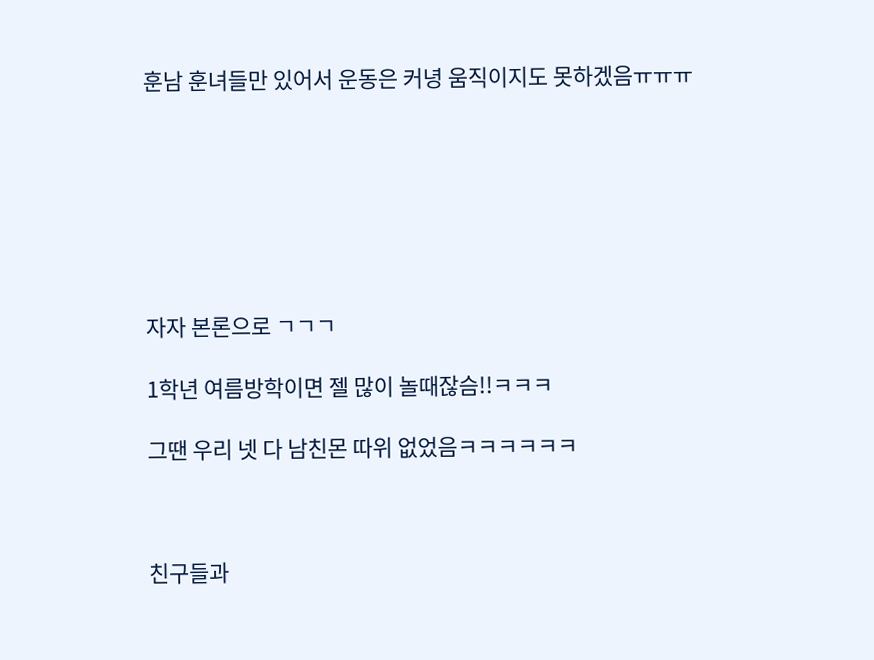훈남 훈녀들만 있어서 운동은 커녕 움직이지도 못하겠음ㅠㅠㅠ







자자 본론으로 ㄱㄱㄱ

1학년 여름방학이면 젤 많이 놀때잖슴!!ㅋㅋㅋ

그땐 우리 넷 다 남친몬 따위 없었음ㅋㅋㅋㅋㅋㅋ



친구들과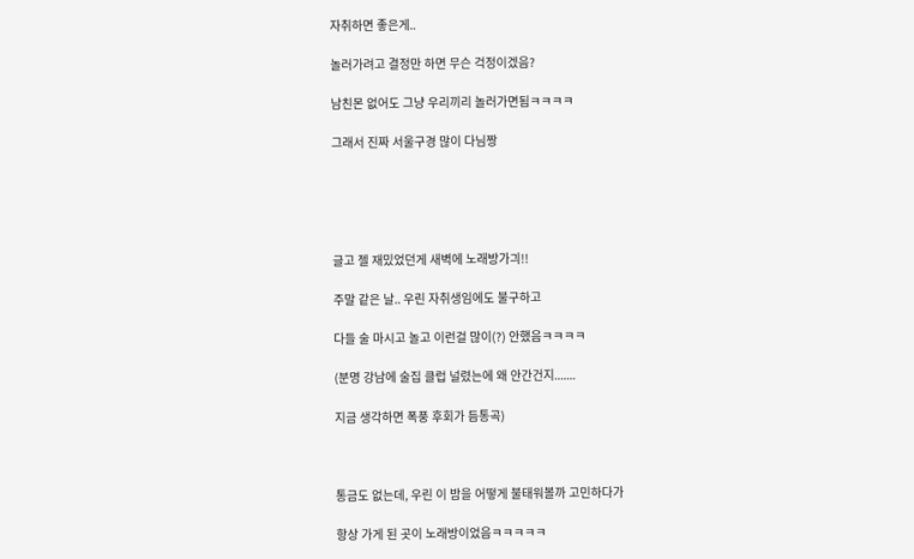자취하면 좋은게..

놀러가려고 결정만 하면 무슨 걱정이겠음?

남친몬 없어도 그냥 우리끼리 놀러가면됨ㅋㅋㅋㅋ

그래서 진짜 서울구경 많이 다님짱





글고 젤 재밌었던게 새벽에 노래방가긔!!

주말 같은 날.. 우린 자취생임에도 불구하고

다들 술 마시고 놀고 이런걸 많이(?) 안했음ㅋㅋㅋㅋ

(분명 강남에 술집 클럽 널렸는에 왜 안간건지.......

지금 생각하면 폭풍 후회가 듬통곡)



통금도 없는데, 우린 이 밤을 어떻게 불태워볼까 고민하다가

항상 가게 된 곳이 노래방이었음ㅋㅋㅋㅋㅋ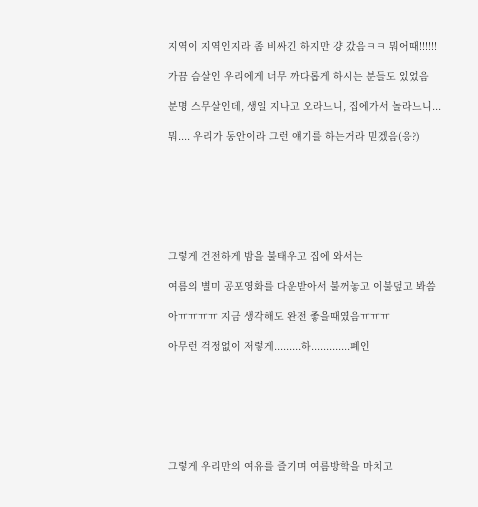지역이 지역인지라 좀 비싸긴 하지만 걍 갔음ㅋㅋ 뭐어때!!!!!!

가끔 슴살인 우리에게 너무 까다롭게 하시는 분들도 있었음

분명 스무살인데, 생일 지나고 오라느니, 집에가서 놀라느니...

뭐.... 우리가 동안이라 그런 얘기를 하는거라 믿겠음(응?)







그렇게 건전하게 밤을 불태우고 집에 와서는

여름의 별미 공포영화를 다운받아서 불꺼놓고 이불덮고 봐씀

아ㅠㅠㅠㅠ 지금 생각해도 완전 좋을때였음ㅠㅠㅠ

아무런 걱정없이 저렇게.........하.............폐인







그렇게 우리만의 여유를 즐기며 여름방학을 마치고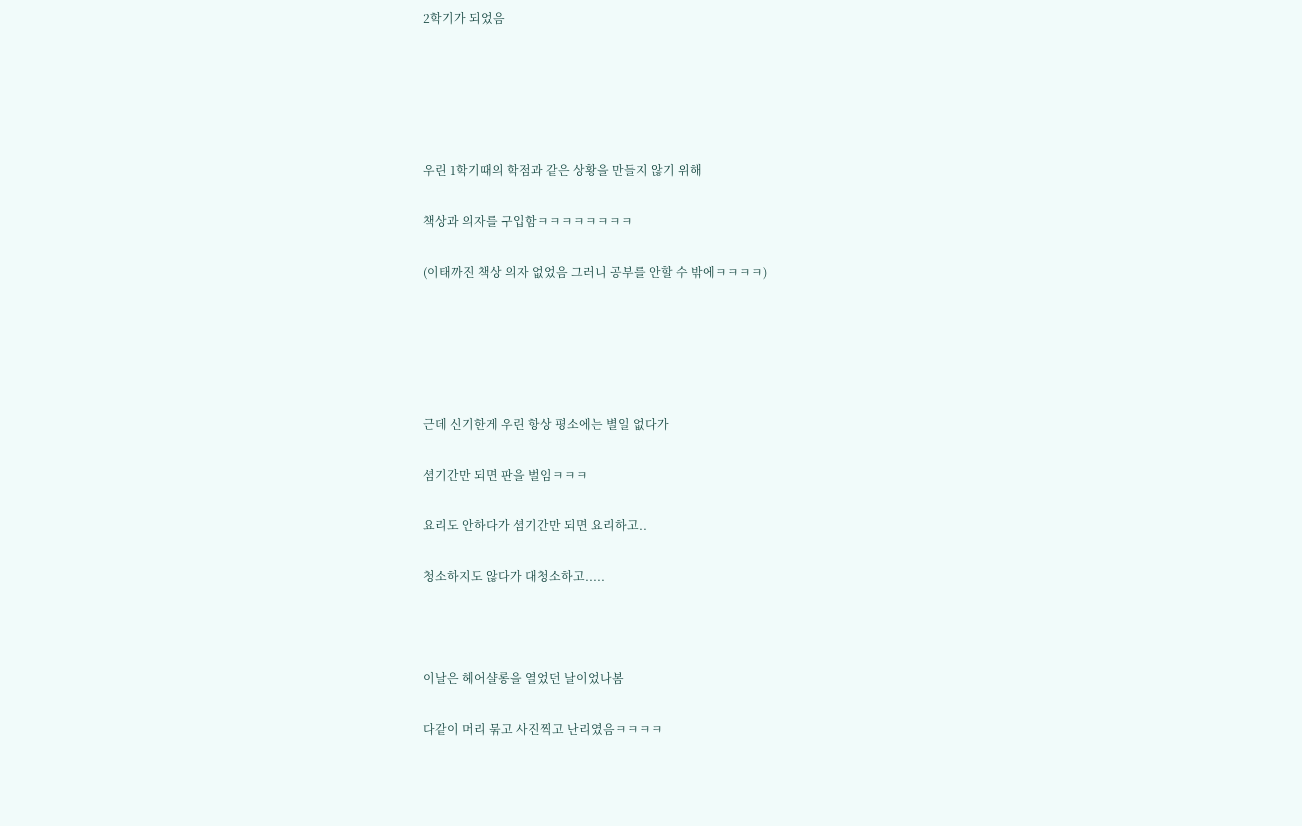2학기가 되었음





우린 1학기때의 학점과 같은 상황을 만들지 않기 위해

책상과 의자를 구입함ㅋㅋㅋㅋㅋㅋㅋㅋ

(이태까진 책상 의자 없었음 그러니 공부를 안할 수 밖에ㅋㅋㅋㅋ)





근데 신기한게 우린 항상 평소에는 별일 없다가

셤기간만 되면 판을 벌임ㅋㅋㅋ

요리도 안하다가 셤기간만 되면 요리하고..

청소하지도 않다가 대청소하고.....



이날은 헤어샬롱을 열었던 날이었나봄

다같이 머리 묶고 사진찍고 난리였음ㅋㅋㅋㅋ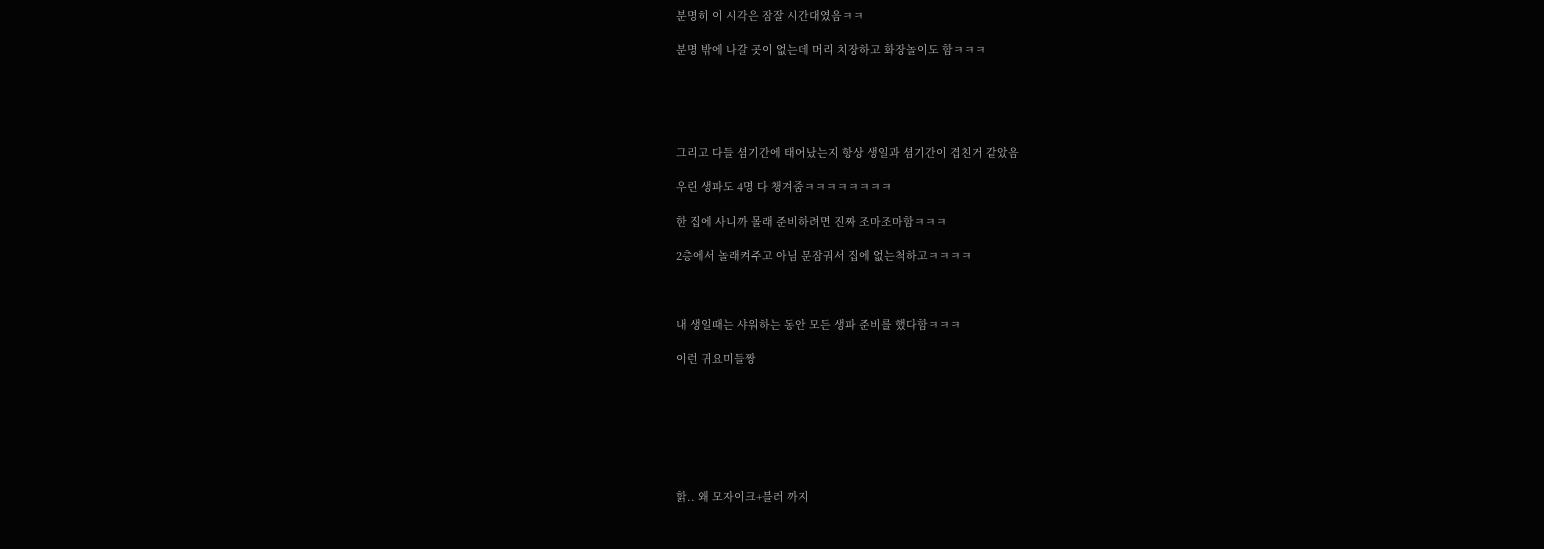분명히 이 시각은 잠잘 시간대였음ㅋㅋ

분명 밖에 나갈 곳이 없는데 머리 치장하고 화장놀이도 함ㅋㅋㅋ





그리고 다들 셤기간에 태어났는지 항상 생일과 셤기간이 겹친거 같았음

우린 생파도 4명 다 챙겨줌ㅋㅋㅋㅋㅋㅋㅋㅋ

한 집에 사니까 몰래 준비하려면 진짜 조마조마함ㅋㅋㅋ

2층에서 놀래켜주고 아님 문잠궈서 집에 없는척하고ㅋㅋㅋㅋ



내 생일때는 샤워하는 동안 모든 생파 준비를 했다함ㅋㅋㅋ

이런 귀요미들짱







핡.. 왜 모자이크+블러 까지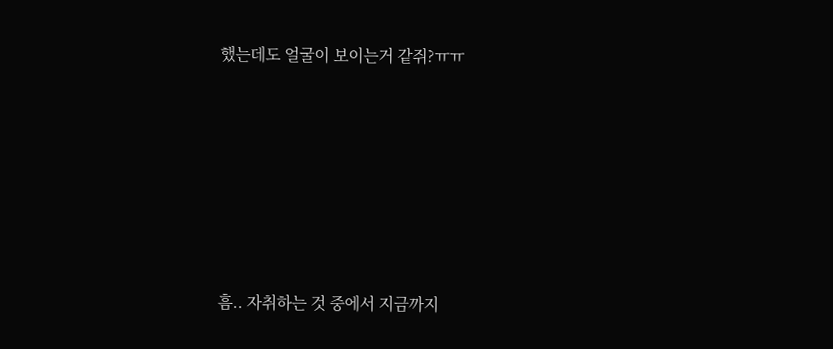했는데도 얼굴이 보이는거 같쥐?ㅠㅠ









흠.. 자취하는 것 중에서 지금까지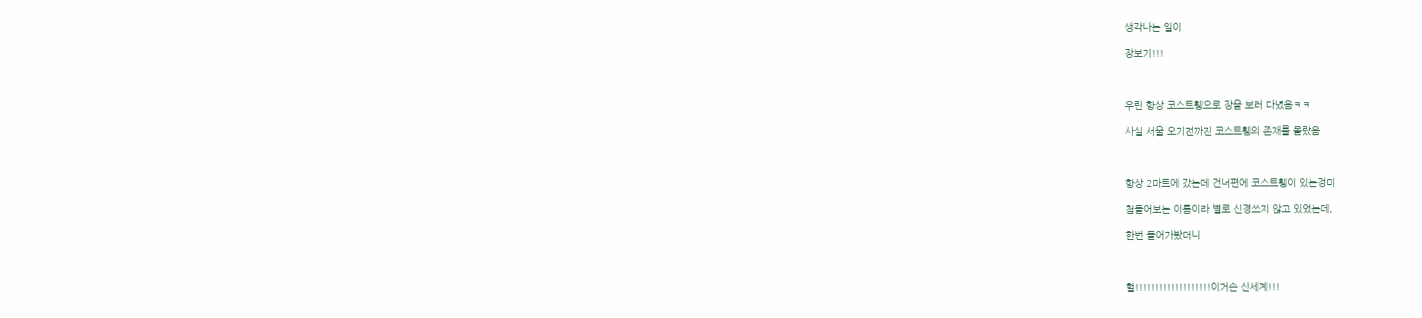생각나는 일이

장보기!!!



우린 항상 코스트휑으로 장을 보러 다녔음ㅋㅋ

사실 서울 오기전까진 코스트휑의 존재를 몰랐음



항상 2마트에 갔는데 건너편에 코스트휑이 있는겅미

첨들어보는 이름이라 별로 신경쓰지 않고 있었는데,

한번 들어가봤더니



헐!!!!!!!!!!!!!!!!!!!이거슨 신세계!!!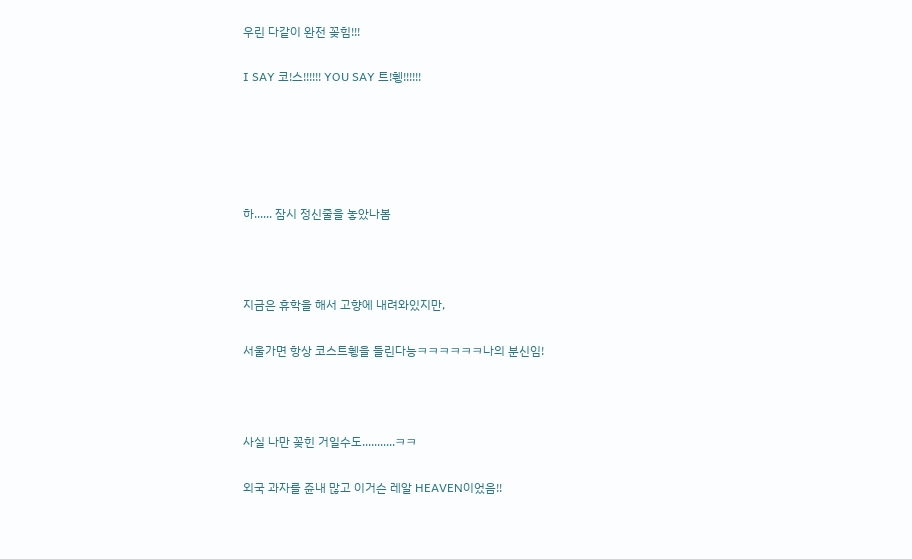우린 다같이 완전 꽂힘!!!

I SAY 코!스!!!!!! YOU SAY 트!휑!!!!!!





하...... 잠시 정신줄을 놓았나봄



지금은 휴학을 해서 고향에 내려와있지만,

서울가면 항상 코스트휑을 들린다능ㅋㅋㅋㅋㅋㅋ나의 분신임!



사실 나만 꽂힌 거일수도...........ㅋㅋ

외국 과자를 쥰내 많고 이거슨 레알 HEAVEN이었음!!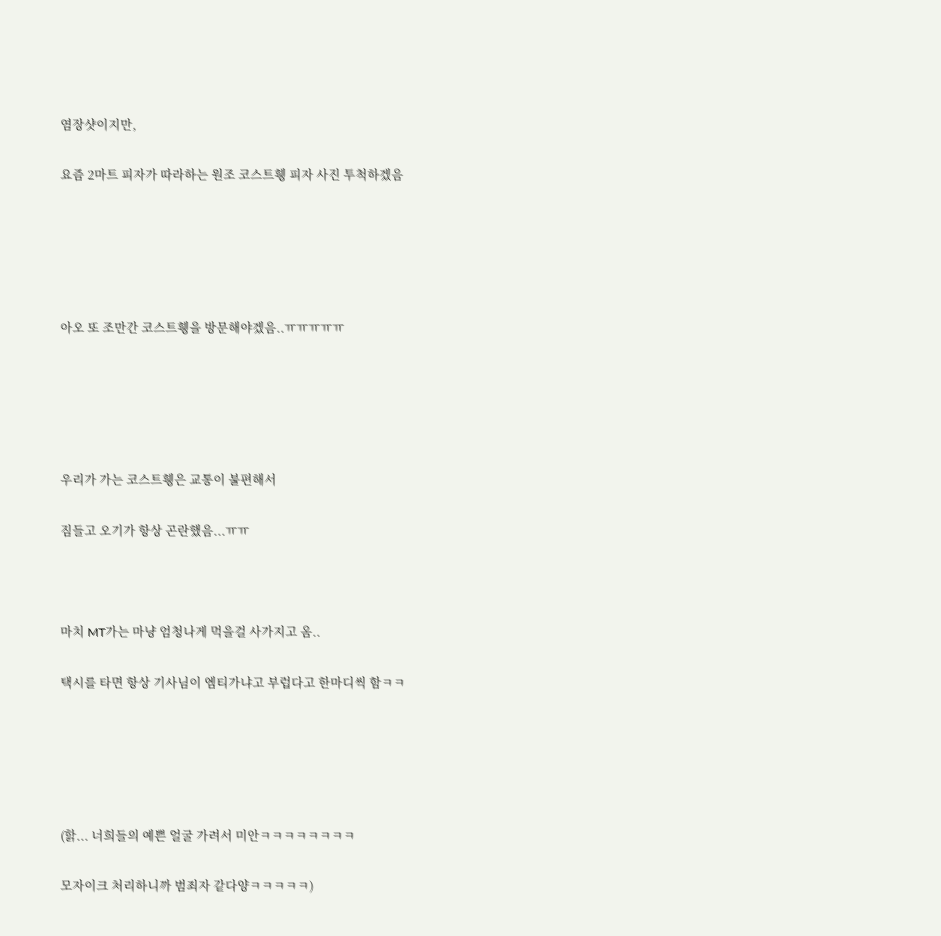염장샷이지만,

요즘 2마트 피자가 따라하는 원조 코스트휑 피자 사진 투척하겠음





아오 또 조만간 코스트휑을 방문해야겠음..ㅠㅠㅠㅠㅠ





우리가 가는 코스트휑은 교통이 불편해서

짐들고 오기가 항상 곤란했음...ㅠㅠ



마치 MT가는 마냥 엄청나게 먹을걸 사가지고 옴..

택시를 타면 항상 기사님이 엠티가냐고 부럽다고 한마디씩 함ㅋㅋ





(핡... 너희들의 예쁜 얼굴 가려서 미안ㅋㅋㅋㅋㅋㅋㅋㅋ

모자이크 처리하니까 범죄자 같다양ㅋㅋㅋㅋㅋ)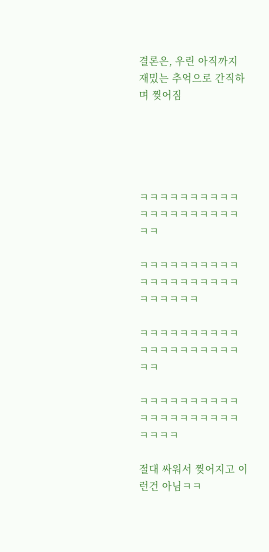결론은, 우린 아직까지 재밌는 추억으로 간직하며 찢어짐





ㅋㅋㅋㅋㅋㅋㅋㅋㅋㅋㅋㅋㅋㅋㅋㅋㅋㅋㅋㅋㅋㅋ

ㅋㅋㅋㅋㅋㅋㅋㅋㅋㅋㅋㅋㅋㅋㅋㅋㅋㅋㅋㅋㅋㅋㅋㅋㅋㅋ

ㅋㅋㅋㅋㅋㅋㅋㅋㅋㅋㅋㅋㅋㅋㅋㅋㅋㅋㅋㅋㅋㅋ

ㅋㅋㅋㅋㅋㅋㅋㅋㅋㅋㅋㅋㅋㅋㅋㅋㅋㅋㅋㅋㅋㅋㅋㅋ

절대 싸워서 찢어지고 이런건 아님ㅋㅋ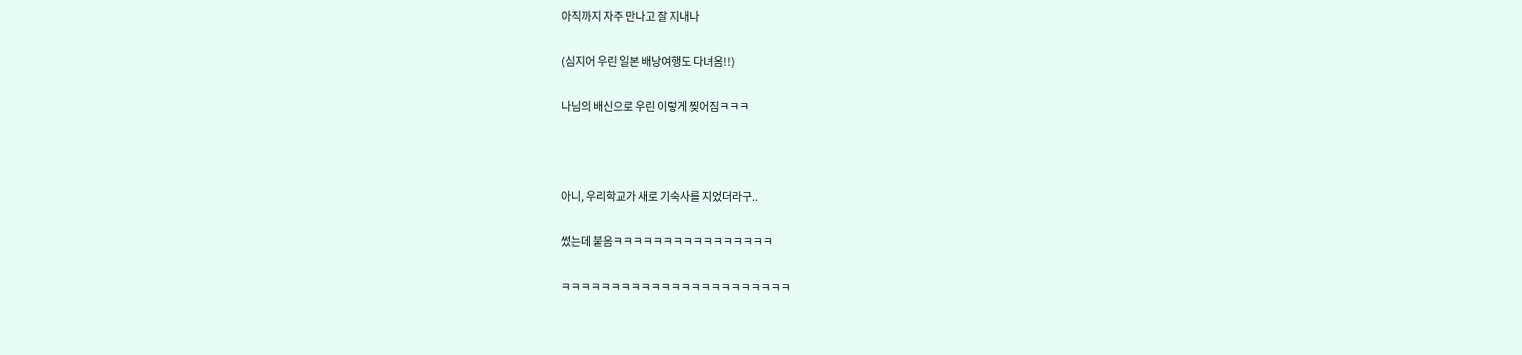아직까지 자주 만나고 잘 지내나

(심지어 우린 일본 배낭여행도 다녀옴!!)

나님의 배신으로 우린 이렇게 찢어짐ㅋㅋㅋ



아니, 우리학교가 새로 기숙사를 지었더라구..

썼는데 붙음ㅋㅋㅋㅋㅋㅋㅋㅋㅋㅋㅋㅋㅋㅋㅋㅋ

ㅋㅋㅋㅋㅋㅋㅋㅋㅋㅋㅋㅋㅋㅋㅋㅋㅋㅋㅋㅋㅋㅋㅋ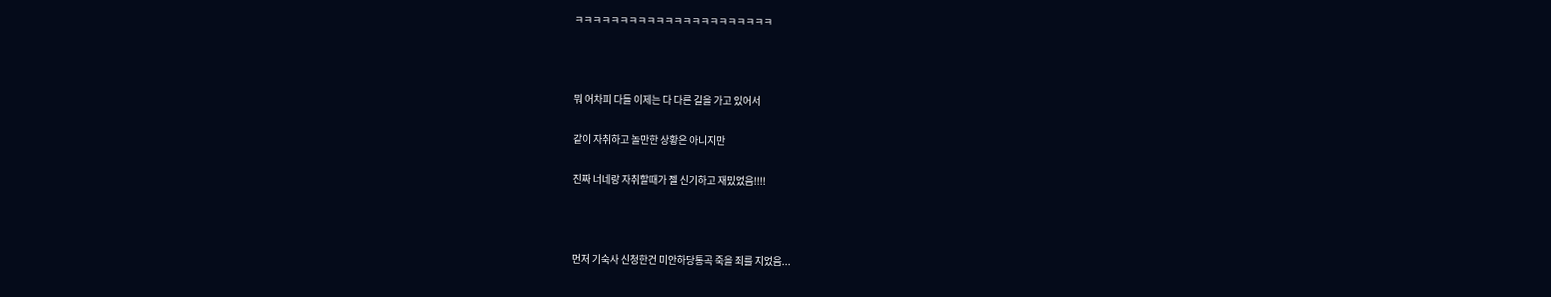ㅋㅋㅋㅋㅋㅋㅋㅋㅋㅋㅋㅋㅋㅋㅋㅋㅋㅋㅋㅋㅋㅋ



뭐 어차피 다들 이제는 다 다른 길을 가고 있어서

같이 자취하고 놀만한 상황은 아니지만

진짜 너네랑 자취할때가 젤 신기하고 재밌었음!!!!



먼저 기숙사 신청한건 미안하당통곡 죽을 죄를 지었음...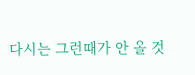다시는 그런때가 안 올 것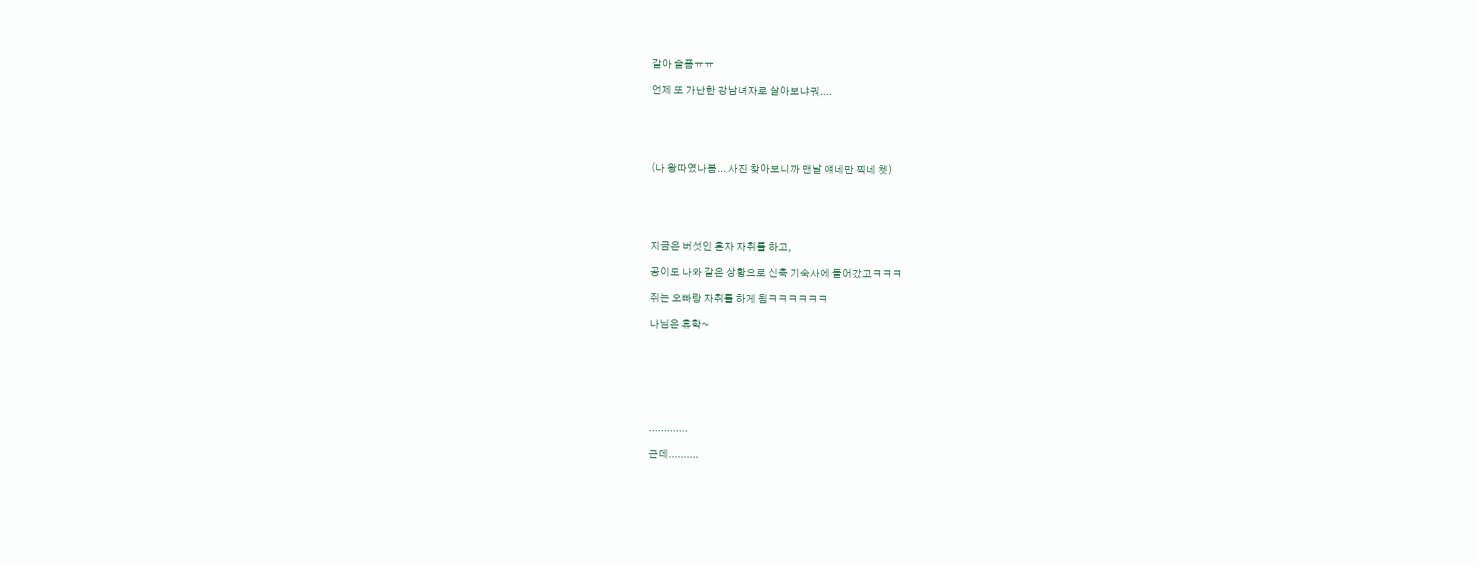같아 슬픔ㅠㅠ

언제 또 가난한 강남녀자로 살아보냐궈....





(나 왕따였나봄... 사진 찾아보니까 맨날 얘네만 찍네 쳇)





지금은 버섯인 혼자 자취를 하고,

공이도 나와 같은 상황으로 신축 기숙사에 들어갔고ㅋㅋㅋ

쥐는 오빠랑 자취를 하게 됨ㅋㅋㅋㅋㅋㅋ

나님은 휴학~







.............

근데..........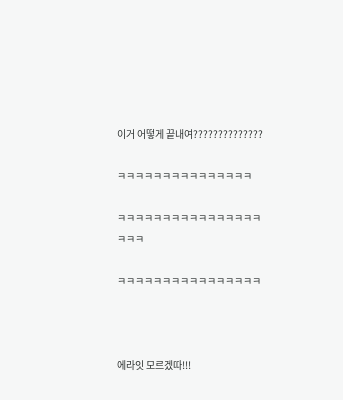이거 어떻게 끝내여??????????????

ㅋㅋㅋㅋㅋㅋㅋㅋㅋㅋㅋㅋㅋㅋㅋ

ㅋㅋㅋㅋㅋㅋㅋㅋㅋㅋㅋㅋㅋㅋㅋㅋㅋㅋㅋ

ㅋㅋㅋㅋㅋㅋㅋㅋㅋㅋㅋㅋㅋㅋㅋㅋ



에라잇 모르겠따!!!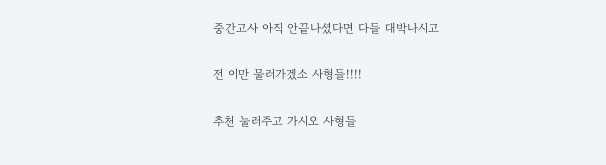중간고사 아직 안끝나셨다면 다들 대박나시고

전 이만 물러가겠소 사형들!!!!

추천 눌러주고 가시오 사형들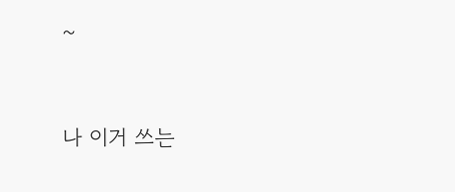~



나 이거 쓰는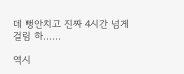데 뻥안치고 진짜 4시간 넘게 걸림 하......

역시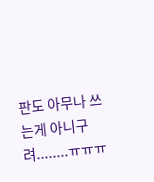판도 아무나 쓰는게 아니구려........ㅠㅠㅠ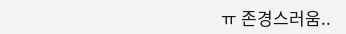ㅠ 존경스러움..